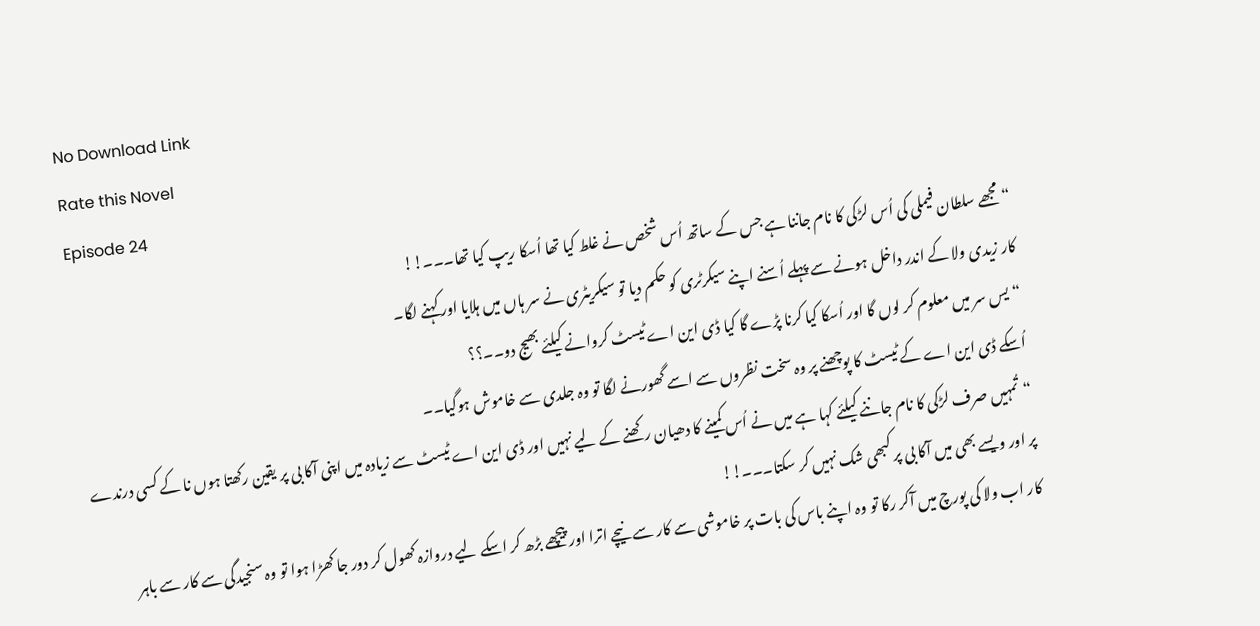No Download Link
Rate this Novel
Episode 24
“مجھے سلطان فیملی کی اُس لڑکی کا نام جاننا ہے جس کے ساتھ اُس شخص نے غلط کیا تھا اُسکا ریپ کیا تھا۔۔۔!!
کار زیدی ولا کے اندر داخل ہونے سے پہلے اُسنے اپنے سیکرٹری کو حکم دیا تو سیکریٹری نے سر ہاں میں ہلایا اور کہنے لگا۔
“یس سر میں معلوم کر لوں گا اور اُسکا کیا کرنا پڑے گا کیا ڈی این اے ٹیسٹ کروانے کیلئے بھیج دو۔۔؟؟
اُسکے ڈی این اے کے ٹیسٹ کا پوچھنے پر وہ سخت نظروں سے اسے گھورنے لگا تو وہ جلدی سے خاموش ہوگیا۔۔
“تُمہیں صرف لڑکی کا نام جاننے کیلئے کہا ہے میں نے اُس کمینے کا دھیان رکھنے کے لیے نہیں اور ڈی این اے ٹیسٹ سے زیادہ میں اپنی آکا بی پر یقین رکھتا ہوں نا کے کسی درندے پر اور ویسے بھی میں آکا بی پر کبھی شک نہیں کر سکتا۔۔۔!!
کار اب ولا کی پورچ میں آکر رکا تو وہ اپنے باس کی بات پر خاموشی سے کار سے نیچے اترا اور پیچھے بڑھ کر اسکے لیے دروازہ کھول کر دور جا کھڑا ہوا تو وہ سنجیدگی سے کار سے باہر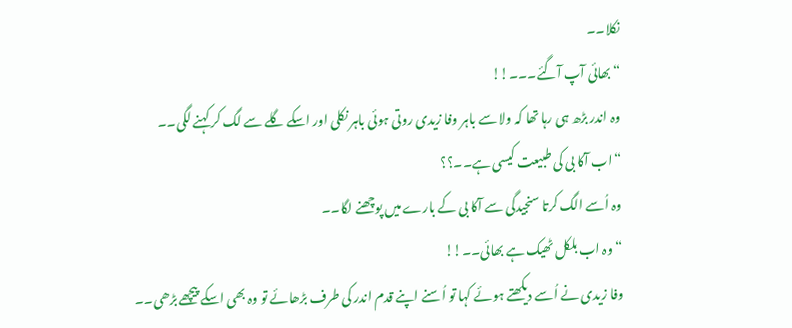نکلا۔۔
“بھائی آپ آگئے۔۔۔!!
وہ اندر بڑھ ہی رہا تھا کہ ولا سے باہر وفا زیدی روتی ہوئی باہر نکلی اور اسکے گلے سے لگ کر کہنے لگی۔۔
“اب آکا بی کی طبیعت کیسی ہے۔۔؟؟
وہ اُسے الگ کرتا سنجیدگی سے آکا بی کے بارے میں پوچھنے لگا۔۔
“وہ اب بلکل ٹھیک ہے بھائی۔۔!!
وفا زیدی نے اُسے دیکھتے ہوئے کہا تو اُسنے اپنے قدم اندر کی طرف بڑھائے تو وہ بھی اسکے پیچھے بڑھی۔۔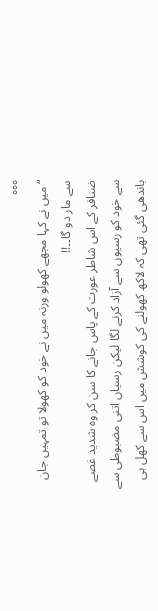°°°
“میں نے کہا مجھے کھولو ورنہ میں نے خود کو کھولا تو تمہیں جان سے مار دو گا۔۔!!
ضنافر کے اس شاطر عورت کے پاس جانے کا سن کر وہ شدید غصے سے خود کو رسیوں سے آزاد کرنے لگا لیکن رسیاں اتنی مضبوطی سے باندھی گئی تھی کہ لاکھ کھولنے کی کوشش میں اس سے کھل ہی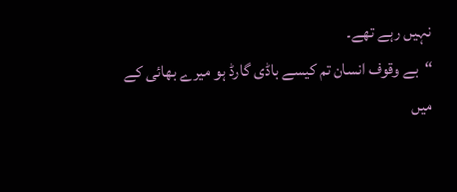نہیں رہے تھے۔
“بے وقوف انسان تم کیسے باڈی گارڈ ہو میرے بھائی کے میں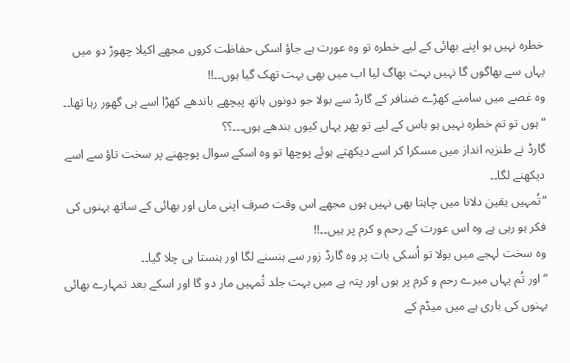خطرہ نہیں ہو اپنے بھائی کے لیے خطرہ تو وہ عورت ہے جاؤ اسکی حفاظت کروں مجھے اکیلا چھوڑ دو میں یہاں سے بھاگوں گا نہیں بہت بھاگ لیا اب میں بھی بہت تھک گیا ہوں۔۔!!
وہ غصے میں سامنے کھڑے ضنافر کے گارڈ سے بولا جو دونوں ہاتھ پیچھے باندھے کھڑا اسے ہی گھور رہا تھا۔۔
“ہوں تو تم خطرہ نہیں ہو باس کے لیے تو پھر یہاں کیوں بندھے ہوں۔۔۔؟؟
گارڈ نے طنزیہ انداز میں مسکرا کر اسے دیکھتے ہوئے پوچھا تو وہ اسکے سوال پوچھنے پر سخت تاؤ سے اسے دیکھنے لگا۔۔
“تُمہیں یقین دلانا میں چاہتا بھی نہیں ہوں مجھے اس وقت صرف اپنی ماں اور بھائی کے ساتھ بہنوں کی فکر ہو رہی ہے وہ اس عورت کے رحم و کرم پر ہیں۔۔!!
وہ سخت لہجے میں بولا تو اُسکی بات پر وہ گارڈ زور سے ہنسنے لگا اور ہنستا ہی چلا گیا۔۔
“اور تُم یہاں میرے رحم و کرم پر ہوں اور پتہ ہے میں بہت جلد تُمہیں مار دو گا اور اسکے بعد تمہارے بھائی بہنوں کی باری ہے میں میڈم کے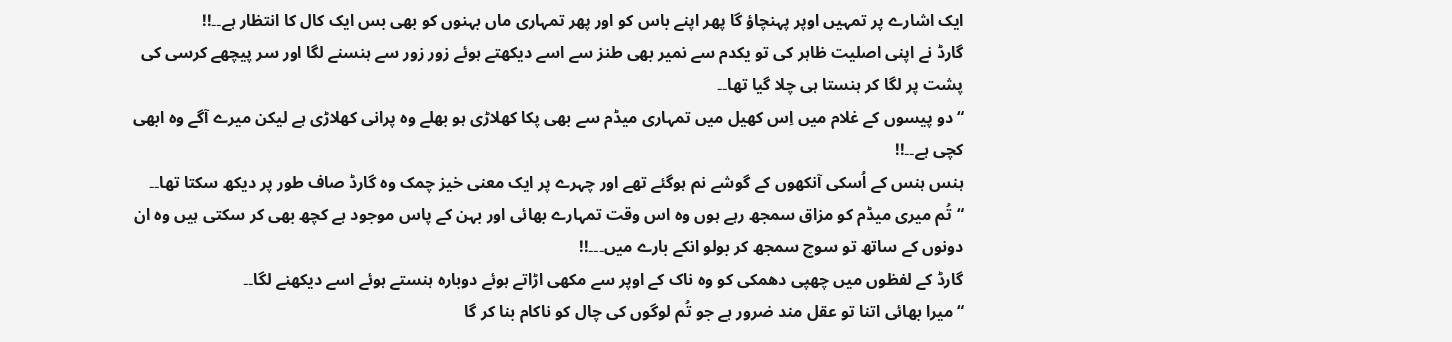ایک اشارے پر تمہیں اوپر پہنچاؤ گا پھر اپنے باس کو اور پھر تمہاری ماں بہنوں کو بھی بس ایک کال کا انتظار ہے۔۔!!
گارڈ نے اپنی اصلیت ظاہر کی تو یکدم سے نمیر بھی طنز سے اسے دیکھتے ہوئے زور زور سے ہنسنے لگا اور سر پیچھے کرسی کی پشت پر لگا کر ہنستا ہی چلا گیا تھا۔۔
“دو پیسوں کے غلام میں اِس کھیل میں تمہاری میڈم سے بھی پکا کھلاڑی ہو بھلے وہ پرانی کھلاڑی ہے لیکن میرے آگے وہ ابھی کچی ہے۔۔!!
ہنس ہنس کے اُسکی آنکھوں کے گوشے نم ہوگئے تھے اور چہرے پر ایک معنی خیز چمک وہ گارڈ صاف طور پر دیکھ سکتا تھا۔۔
“تُم میری میڈم کو مزاق سمجھ رہے ہوں وہ اس وقت تمہارے بھائی اور بہن کے پاس موجود ہے کچھ بھی کر سکتی ہیں وہ ان دونوں کے ساتھ تو سوچ سمجھ کر بولو انکے بارے میں۔۔۔!!
گارڈ کے لفظوں میں چھپی دھمکی کو وہ ناک کے اوپر سے مکھی اڑاتے ہوئے دوبارہ ہنستے ہوئے اسے دیکھنے لگا۔۔
“میرا بھائی اتنا تو عقل مند ضرور ہے جو تُم لوگوں کی چال کو ناکام بنا کر گا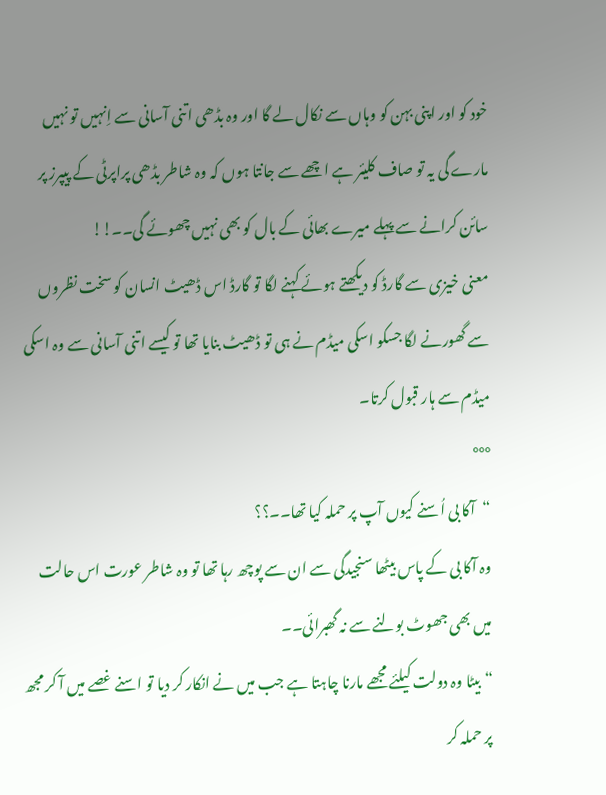خود کو اور اپنی بہن کو وہاں سے نکال لے گا اور وہ بڈھی اتنی آسانی سے اِنہیں تو نہیں مارے گی یہ تو صاف کلیئر ہے اچھے سے جانتا ہوں کہ وہ شاطر بڈھی پراپرٹی کے پیپرز پر سائن کرانے سے پہلے میرے بھائی کے بال کو بھی نہیں چھوئے گی۔۔!!
معنی خیزی سے گارڈ کو دیکھتے ہوئے کہنے لگا تو گارڈ اس ڈھیٹ انسان کو سخت نظروں سے گھورنے لگا جسکو اسکی میڈم نے ہی تو ڈھیٹ بنایا تھا تو کیسے اتنی آسانی سے وہ اسکی میڈم سے ہار قبول کرتا۔
°°°
“آکا بی اُسنے کیوں آپ پر حملہ کیا تھا۔۔؟؟
وہ آکا بی کے پاس بیٹھا سنجیدگی سے ان سے پوچھ رہا تھا تو وہ شاطر عورت اس حالت میں بھی جھوٹ بولنے سے نہ گھبرائی۔۔
“بیٹا وہ دولت کیلئے مجھے مارنا چاہتا ہے جب میں نے انکار کر دیا تو اسنے غصے میں آ کر مجھ پر حملہ کر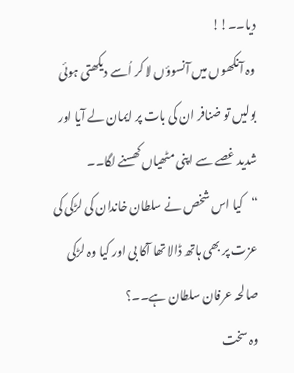دیا۔۔!!
وہ آنکھوں میں آنسوؤں لا کر اُسے دیکھتی ہوئی بولیں تو ضنافر ان کی بات پر ایمان لے آیا اور شدید غصے سے اپنی مٹھیاں کھسنے لگا۔۔
“کیا اس شخص نے سلطان خاندان کی لڑکی کی عزت پر بھی ہاتھ ڈالا تھا آکا بی اور کیا وہ لڑکی صالحہ عرفان سلطان ہے۔۔؟
وہ سخت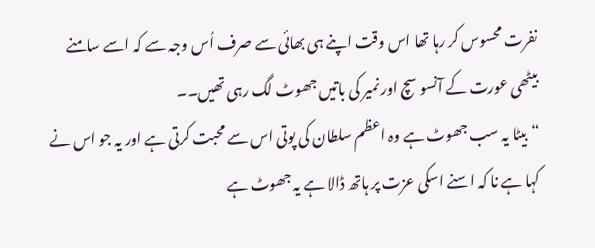نفرت محسوس کر رہا تھا اس وقت اپنے ہی بھائی سے صرف اُس وجہ سے کہ اسے سامنے بیٹھی عورت کے آنسو سچ اور نمیر کی باتیں جھوٹ لگ رہی تھیں۔۔
“بیٹا یہ سب جھوٹ ہے وہ اعظم سلطان کی پوتی اس سے محبت کرتی ہے اور یہ جو اس نے کہا ہے نا کہ اسنے اسکی عزت پر ہاتھ ڈالا ہے یہ جھوٹ ہے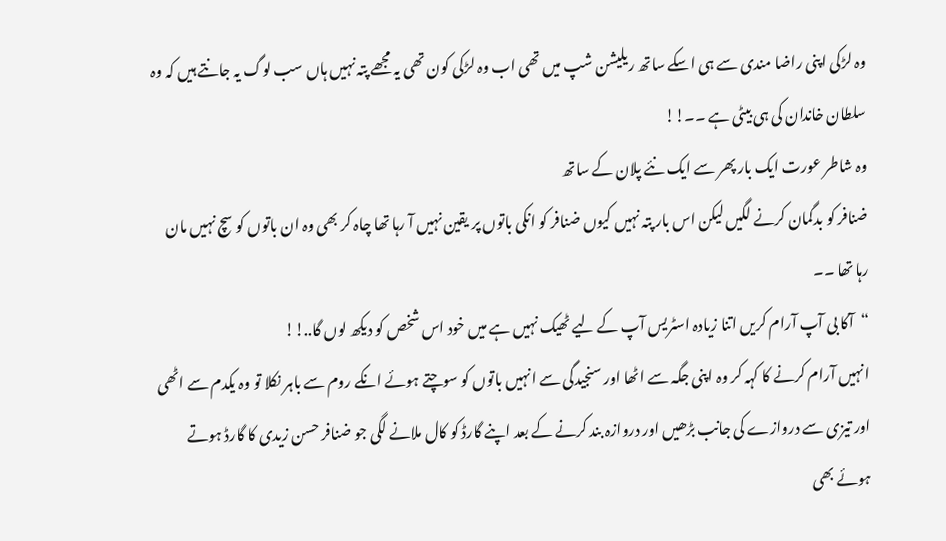وہ لڑکی اپنی راضا مندی سے ہی اسکے ساتھ ریلیشن شپ میں تھی اب وہ لڑکی کون تھی یہ مجھے پتہ نہیں ہاں سب لوگ یہ جانتے ہیں کہ وہ سلطان خاندان کی ہی بیٹی ہے ۔۔!!
وہ شاطر عورت ایک بار پھر سے ایک نئے پلان کے ساتھ
ضنافر کو بدگمان کرنے لگیں لیکن اس بار پتہ نہیں کیوں ضنافر کو انکی باتوں پر یقین نہیں آ رہا تھا چاہ کر بھی وہ ان باتوں کو سچ نہیں مان رہا تھا ۔۔
“آکا بی آپ آرام کریں اتنا زیادہ اسٹریس آپ کے لیے ٹھیک نہیں ہے میں خود اس شخص کو دیکھ لوں گا..!!
انہیں آرام کرنے کا کہہ کر وہ اپنی جگہ سے اٹھا اور سنجیدگی سے انہیں باتوں کو سوچتے ہوئے انکے روم سے باہر نکلا تو وہ یکدم سے اٹھی اور تیزی سے دروازے کی جانب بڑھیں اور دروازہ بند کرنے کے بعد اپنے گارڈ کو کال ملانے لگی جو ضنافر حسن زیدی کا گارڈ ہوتے ہوئے بھی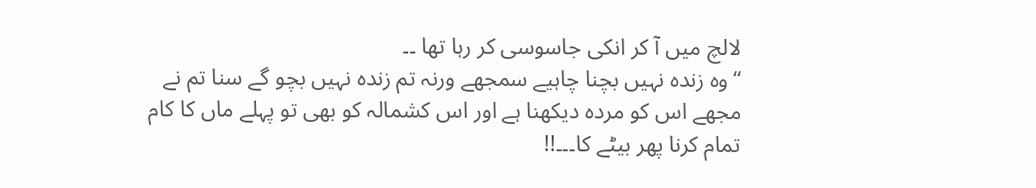لالچ میں آ کر انکی جاسوسی کر رہا تھا ۔۔
“وہ زندہ نہیں بچنا چاہیے سمجھے ورنہ تم زندہ نہیں بچو گے سنا تم نے مجھے اس کو مردہ دیکھنا ہے اور اس کشمالہ کو بھی تو پہلے ماں کا کام تمام کرنا پھر بیٹے کا۔۔۔!!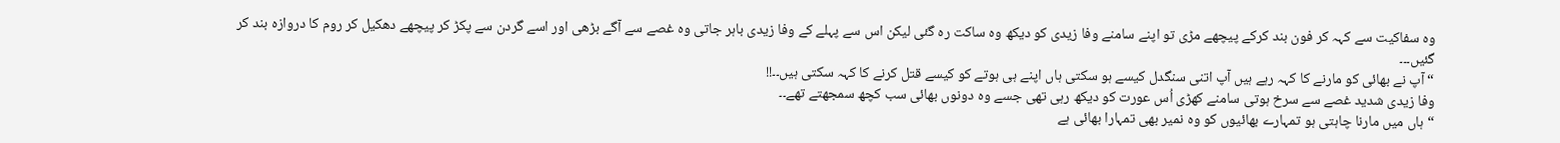وہ سفاکیت سے کہہ کر فون بند کرکے پیچھے مڑی تو اپنے سامنے وفا زیدی کو دیکھ وہ ساکت رہ گئی لیکن اس سے پہلے کے وفا زیدی باہر جاتی وہ غصے سے آگے بڑھی اور اسے گردن سے پکڑ کر پیچھے دھکیل کر روم کا دروازہ بند کر گئیں۔۔۔
“آپ نے بھائی کو مارنے کا کہہ رہے ہیں آپ اتنی سنگدل کیسے ہو سکتی ہاں اپنے ہی ہوتے کو کیسے قتل کرنے کا کہہ سکتی ہیں۔۔!!
وفا زیدی شدید غصے سے سرخ ہوتی سامنے کھڑی اُس عورت کو دیکھ رہی تھی جسے وہ دونوں بھائی سب کچھ سمجھتے تھے۔۔
“ہاں میں مارنا چاہتی ہو تمہارے بھائیوں کو وہ نمیر بھی تمہارا بھائی ہے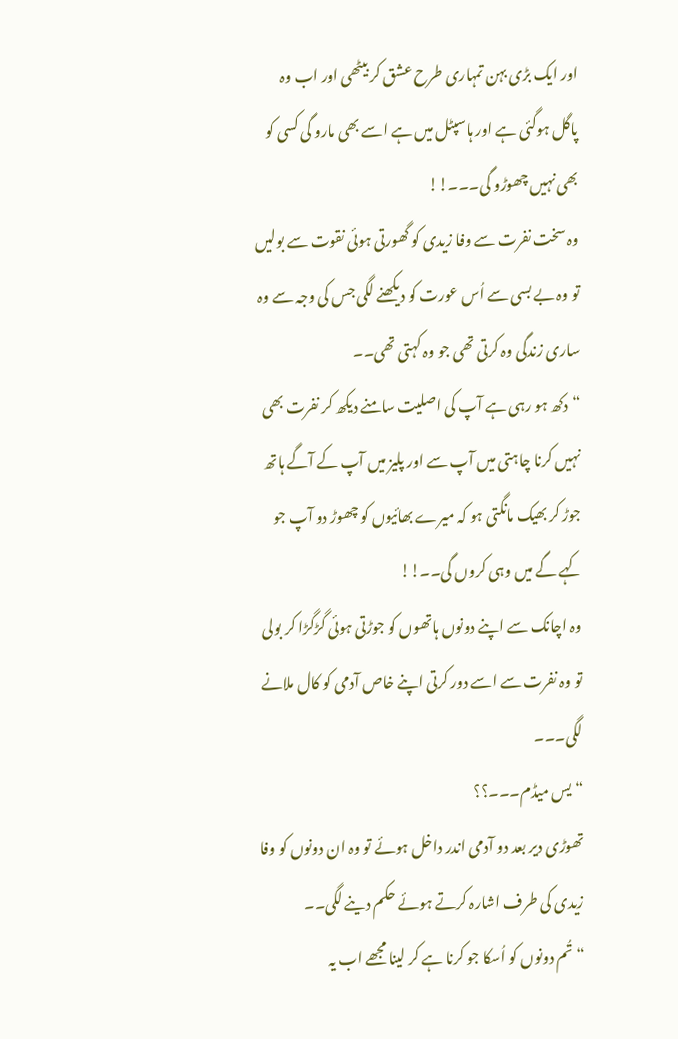اور ایک بڑی بہن تمہاری طرح عشق کر بیٹھی اور اب وہ پاگل ہوگئی ہے اور ہاسپٹل میں ہے اسے بھی مارو گی کسی کو بھی نہیں چھوڑو گی۔۔۔!!
وہ سخت نفرت سے وفا زیدی کو گھورتی ہوئی نقوت سے بولیں تو وہ بے بسی سے اُس عورت کو دیکھنے لگی جس کی وجہ سے وہ ساری زندگی وہ کرتی تھی جو وہ کہتی تھی۔۔
“دکھ ہو رہی ہے آپ کی اصلیت سامنے دیکھ کر نفرت بھی نہیں کرنا چاہتی میں آپ سے اور پلیز میں آپ کے آگے ہاتھ جوڑ کر بھیک مانگتی ہو کہ میرے بھائیوں کو چھوڑ دو آپ جو کہے گے میں وہی کروں گی۔۔!!
وہ اچانک سے اپنے دونوں ہاتھوں کو جوڑتی ہوئی گڑگڑا کر بولی تو وہ نفرت سے اسے دور کرتی اپنے خاص آدمی کو کال ملانے لگی۔۔۔
“یس میڈم۔۔۔؟؟
تھوڑی دیر بعد دو آدمی اندر داخل ہوئے تو وہ ان دونوں کو وفا زیدی کی طرف اشارہ کرتے ہوئے حکم دینے لگی۔۔
“تُم دونوں کو اُسکا جو کرنا ہے کر لینا مجھے اب یہ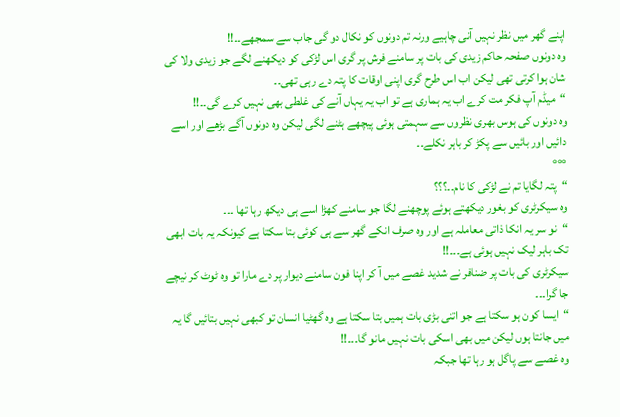اپنے گھر میں نظر نہیں آنی چاہیے ورنہ تم دونوں کو نکال دو گی جاب سے سمجھے۔۔!!
وہ دونوں صفحہ حاکم زیدی کی بات پر سامنے فرش پر گری اس لڑکی کو دیکھنے لگے جو زیدی ولا کی شان ہوا کرتی تھی لیکن اب اس طرح گری اپنی اوقات کا پتہ دے رہی تھی۔۔
“میڈم آپ فکر مت کرے اب یہ ہماری ہے تو اب یہ یہاں آنے کی غلطی بھی نہیں کرے گی۔۔!!
وہ دونوں کی ہوس بھری نظروں سے سہمتی ہوئی پیچھے ہٹنے لگی لیکن وہ دونوں آگے بڑھے اور اسے دائیں اور بائیں سے پکڑ کر باہر نکلے۔۔
°°°
“پتہ لگایا تم نے لڑکی کا نام۔۔؟؟؟
وہ سیکرٹری کو بغور دیکھتے ہوئے پوچھنے لگا جو سامنے کھڑا اسے ہی دیکھ رہا تھا ۔۔۔
“نو سر یہ انکا ذاتی معاملہ ہے اور وہ صرف انکے گھر سے ہی کوئی بتا سکتا ہے کیونکہ یہ بات ابھی تک باہر لیک نہیں ہوئی ہے۔۔۔!!
سیکرٹری کی بات پر ضنافر نے شدید غصے میں آ کر اپنا فون سامنے دیوار پر دے مارا تو وہ ٹوٹ کر نیچے جا گرا۔۔۔
“ایسا کون ہو سکتا ہے جو اتنی بڑی بات ہمیں بتا سکتا ہے وہ گھٹیا انسان تو کبھی نہیں بتائیں گا یہ میں جانتا ہوں لیکن میں بھی اسکی بات نہیں مانو گا۔۔۔!!
وہ غصے سے پاگل ہو رہا تھا جبکہ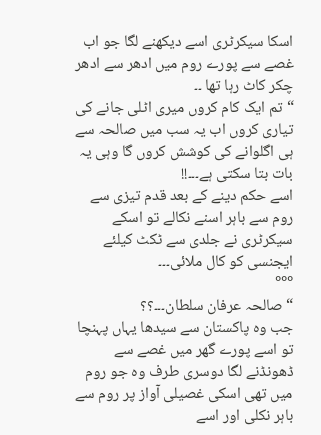اسکا سیکرٹری اسے دیکھنے لگا جو اب غصے سے پورے روم میں ادھر سے ادھر چکر کاٹ رہا تھا ۔۔
“تم ایک کام کروں میری اٹلی جانے کی تیاری کروں اب یہ سب میں صالحہ سے ہی اگلوانے کی کوشش کروں گا وہی یہ بات بتا سکتی ہے۔۔۔!!
اسے حکم دینے کے بعد قدم تیزی سے روم سے باہر اسنے نکالے تو اسکے سیکرٹری نے جلدی سے ٹکٹ کیلئے ایجنسی کو کال ملائی۔۔۔
°°°
“صالحہ عرفان سلطان۔۔۔؟؟
جب وہ پاکستان سے سیدھا یہاں پہنچا تو اسے پورے گھر میں غصے سے ڈھونڈنے لگا دوسری طرف وہ جو روم میں تھی اسکی غصیلی آواز پر روم سے باہر نکلی اور اسے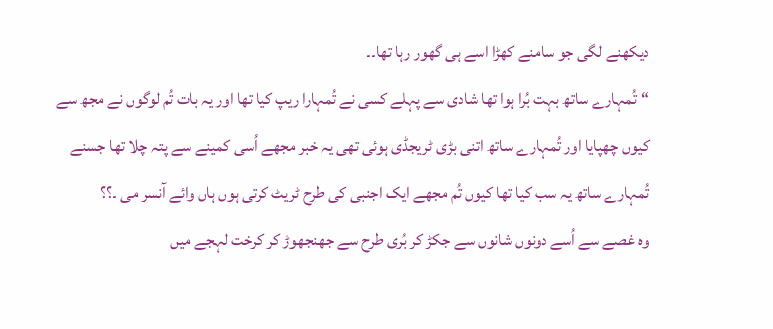دیکھنے لگی جو سامنے کھڑا اسے ہی گھور رہا تھا۔۔
“تُمہارے ساتھ بہت بُرا ہوا تھا شادی سے پہلے کسی نے تُمہارا ریپ کیا تھا اور یہ بات تُم لوگوں نے مجھ سے کیوں چھپایا اور تُمہارے ساتھ اتنی بڑی ٹریجڈی ہوئی تھی یہ خبر مجھے اُسی کمینے سے پتہ چلا تھا جسنے تُمہارے ساتھ یہ سب کیا تھا کیوں تُم مجھے ایک اجنبی کی طرح ٹریٹ کرتی ہوں ہاں وائے آنسر می ۔؟؟
وہ غصے سے اُسے دونوں شانوں سے جکڑ کر بُری طرح سے جھنجھوڑ کر کرخت لہجے میں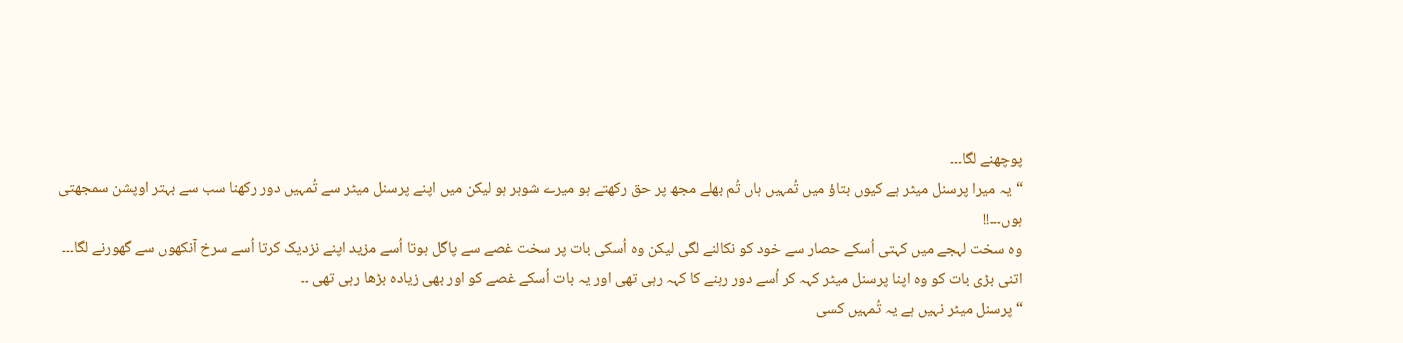پوچھنے لگا۔۔۔
“یہ میرا پرسنل میٹر ہے کیوں بتاؤ میں تُمہیں ہاں تُم بھلے مجھ پر حق رکھتے ہو میرے شوہر ہو لیکن میں اپنے پرسنل میٹر سے تُمہیں دور رکھنا سب سے بہتر اوپشن سمجھتی ہوں۔۔۔!!
وہ سخت لہجے میں کہتی اُسکے حصار سے خود کو نکالنے لگی لیکن وہ اُسکی بات پر سخت غصے سے پاگل ہوتا اُسے مزید اپنے نزدیک کرتا اُسے سرخ آنکھوں سے گھورنے لگا۔۔۔
اتنی بڑی بات کو وہ اپنا پرسنل میٹر کہہ کر اُسے دور رہنے کا کہہ رہی تھی اور یہ بات اُسکے غصے کو اور بھی زیادہ بڑھا رہی تھی ۔۔
“پرسنل میٹر نہیں ہے یہ تُمہیں کسی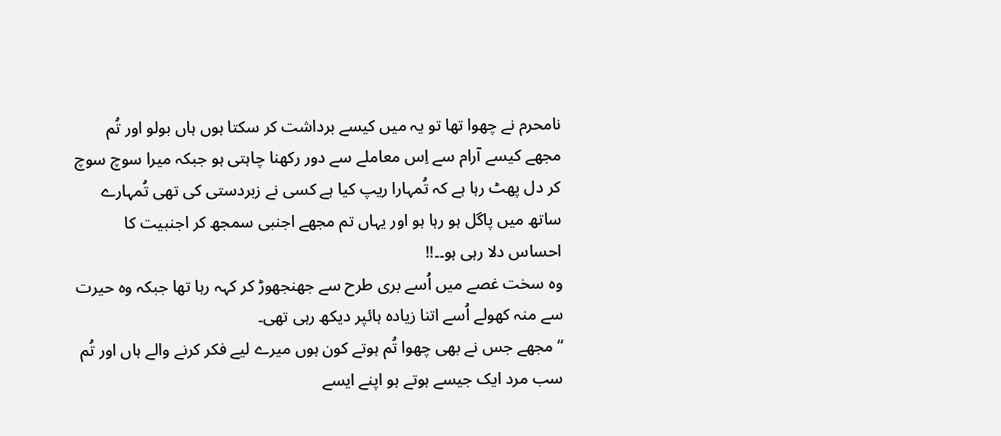نامحرم نے چھوا تھا تو یہ میں کیسے برداشت کر سکتا ہوں ہاں بولو اور تُم مجھے کیسے آرام سے اِس معاملے سے دور رکھنا چاہتی ہو جبکہ میرا سوچ سوچ کر دل پھٹ رہا ہے کہ تُمہارا ریپ کیا ہے کسی نے زبردستی کی تھی تُمہارے ساتھ میں پاگل ہو رہا ہو اور یہاں تم مجھے اجنبی سمجھ کر اجنبیت کا احساس دلا رہی ہو۔۔!!
وہ سخت غصے میں اُسے بری طرح سے جھنجھوڑ کر کہہ رہا تھا جبکہ وہ حیرت سے منہ کھولے اُسے اتنا زیادہ ہائپر دیکھ رہی تھی۔
“مجھے جس نے بھی چھوا تُم ہوتے کون ہوں میرے لیے فکر کرنے والے ہاں اور تُم سب مرد ایک جیسے ہوتے ہو اپنے ایسے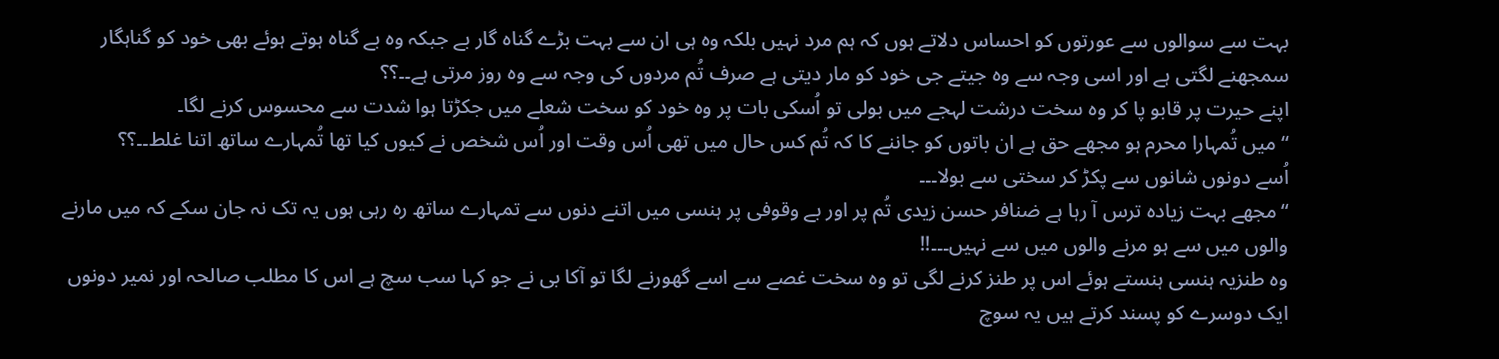بہت سے سوالوں سے عورتوں کو احساس دلاتے ہوں کہ ہم مرد نہیں بلکہ وہ ہی ان سے بہت بڑے گناہ گار بے جبکہ وہ بے گناہ ہوتے ہوئے بھی خود کو گناہگار سمجھنے لگتی ہے اور اسی وجہ سے وہ جیتے جی خود کو مار دیتی ہے صرف تُم مردوں کی وجہ سے وہ روز مرتی ہے۔۔؟؟
اپنے حیرت پر قابو پا کر وہ سخت درشت لہجے میں بولی تو اُسکی بات پر وہ خود کو سخت شعلے میں جکڑتا ہوا شدت سے محسوس کرنے لگا۔
“میں تُمہارا محرم ہو مجھے حق ہے ان باتوں کو جاننے کا کہ تُم کس حال میں تھی اُس وقت اور اُس شخص نے کیوں کیا تھا تُمہارے ساتھ اتنا غلط۔۔؟؟
اُسے دونوں شانوں سے پکڑ کر سختی سے بولا۔۔۔
“مجھے بہت زیادہ ترس آ رہا ہے ضنافر حسن زیدی تُم پر اور بے وقوفی پر ہنسی میں اتنے دنوں سے تمہارے ساتھ رہ رہی ہوں یہ تک نہ جان سکے کہ میں مارنے والوں میں سے ہو مرنے والوں میں سے نہیں۔۔۔!!
وہ طنزیہ ہنسی ہنستے ہوئے اس پر طنز کرنے لگی تو وہ سخت غصے سے اسے گھورنے لگا تو آکا بی نے جو کہا سب سچ ہے اس کا مطلب صالحہ اور نمیر دونوں ایک دوسرے کو پسند کرتے ہیں یہ سوچ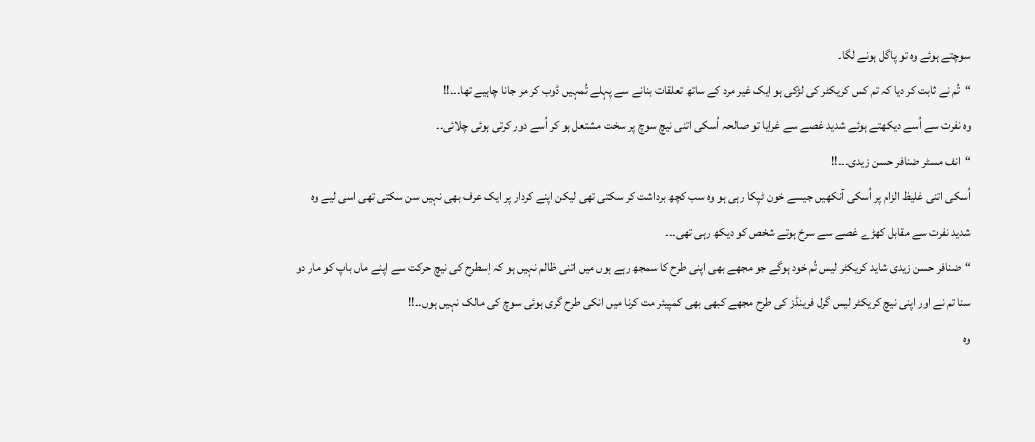سوچتے ہوئے وہ تو پاگل ہونے لگا۔
“تُم نے ثابت کر دیا کہ تم کس کریکٹر کی لڑکی ہو ایک غیر مرد کے ساتھ تعلقات بنانے سے پہلے تُمہیں ڈوب کر مر جانا چاہیے تھا۔۔۔!!
وہ نفرت سے اُسے دیکھتے ہوئے شدید غصے سے غرایا تو صالحہ اُسکی اتنی نیچ سوچ پر سخت مشتعل ہو کر اُسے دور کرتی ہوئی چلائی۔۔
“انف مسٹر ضنافر حسن زیدی۔۔۔!!
اُسکی اتنی غلیظ الزام پر اُسکی آنکھیں جیسے خون ٹپکا رہی ہو وہ سب کچھ برداشت کر سکتی تھی لیکن اپنے کردار پر ایک عرف بھی نہیں سن سکتی تھی اسی لیے وہ شدید نفرت سے مقابل کھڑے غصے سے سرخ ہوتے شخص کو دیکھ رہی تھی۔۔۔
“ضنافر حسن زیدی شاید کریکٹر لیس تُم خود ہوگے جو مجھے بھی اپنی طرح کا سمجھ رہے ہوں میں اتنی ظالم نہیں ہو کہ اِسطرح کی نیچ حرکت سے اپنے ماں باپ کو مار دو سنا تم نے اور اپنی نیچ کریکٹر لیس گرل فرینڈز کی طرح مجھے کبھی بھی کمپیئر مت کرنا میں انکی طرح گری ہوئی سوچ کی مالک نہیں ہوں۔۔!!
وہ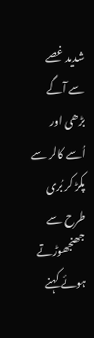شدید غصے سے آگے بڑھی اور اُسے کالر سے پکڑ کر بُری طرح سے جھنجھوڑتے ہوئے کہنے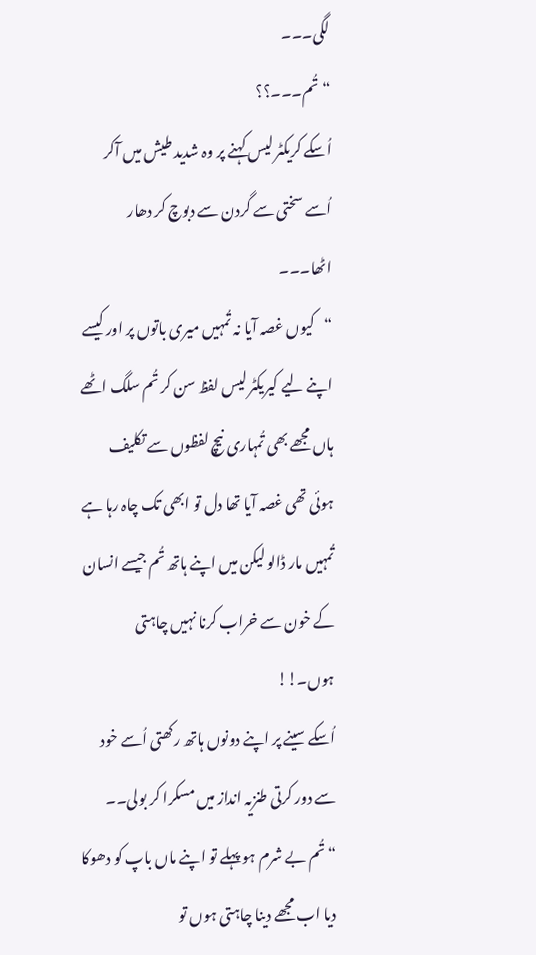لگی۔۔۔
“تُم۔۔۔؟؟
اُسکے کریکٹر لیس کہنے پر وہ شدید طیش میں آکر اُسے سختی سے گردن سے دبوچ کر دھار اٹھا۔۔۔
“کیوں غصہ آیا نہ تُمہیں میری باتوں پر اور کیسے اپنے لیے کیریکٹر لیس لفظ سن کر تُم سلگ اٹھے ہاں مجھے بھی تُمہاری نیچ لفظوں سے تکلیف ہوئی تھی غصہ آیا تھا دل تو ابھی تک چاہ رہا ہے تُمہیں مار ڈالو لیکن میں اپنے ہاتھ تُم جیسے انسان کے خون سے خراب کرنا نہیں چاہتی ہوں۔!!
اُسکے سینے پر اپنے دونوں ہاتھ رکھتی اُسے خود سے دور کرتی طنزیہ انداز میں مسکرا کر بولی۔۔
“تُم بے شرم ہو پہلے تو اپنے ماں باپ کو دھوکا دیا اب مجھے دینا چاہتی ہوں تو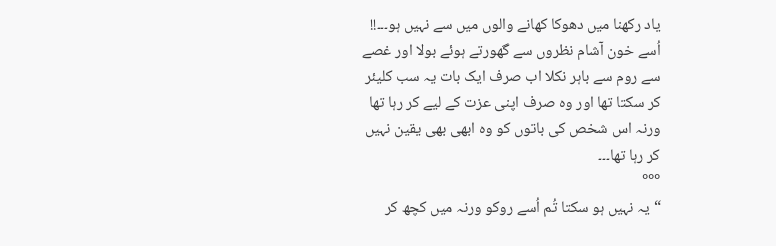یاد رکھنا میں دھوکا کھانے والوں میں سے نہیں ہو۔۔۔!!
اُسے خون آشام نظروں سے گھورتے ہوئے بولا اور غصے سے روم سے باہر نکلا اب صرف ایک بات یہ سب کلیئر کر سکتا تھا اور وہ صرف اپنی عزت کے لیے کر رہا تھا ورنہ اس شخص کی باتوں کو وہ ابھی بھی یقین نہیں کر رہا تھا۔۔۔
°°°
“یہ نہیں ہو سکتا تُم اُسے روکو ورنہ میں کچھ کر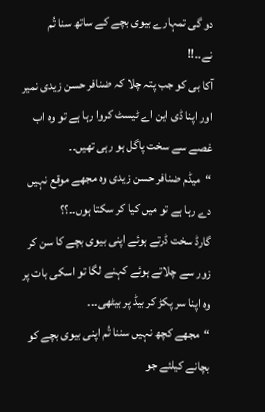دو گی تمہارے بیوی بچے کے ساتھ سنا تُم نے۔۔!!
آکا بی کو جب پتہ چلا کہ ضنافر حسن زیدی نمیر اور اپنا ڈی این اے ٹیسٹ کروا رہا ہے تو وہ اب غصے سے سخت پاگل ہو رہی تھیں۔۔
“میڈم ضنافر حسن زیدی وہ مجھے موقع نہیں دے رہا ہے تو میں کیا کر سکتا ہوں۔۔؟؟
گارڈ سخت ڈرتے ہوئے اپنی بیوی بچے کا سن کر زور سے چلاتے ہوئے کہنے لگا تو اسکی بات پر وہ اپنا سر پکڑ کر بیڈ پر بیٹھی۔۔۔
“مجھے کچھ نہیں سننا تُم اپنی بیوی بچے کو بچانے کیلئے جو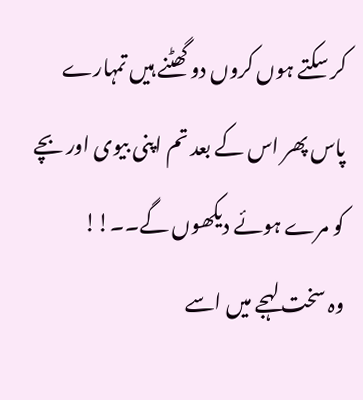کر سکتے ہوں کروں دو گھٹنے ہیں تمہارے پاس پھر اس کے بعد تم اپنی بیوی اور بچے کو مرے ہوئے دیکھوں گے۔۔!!
وہ سخت لہجے میں اسے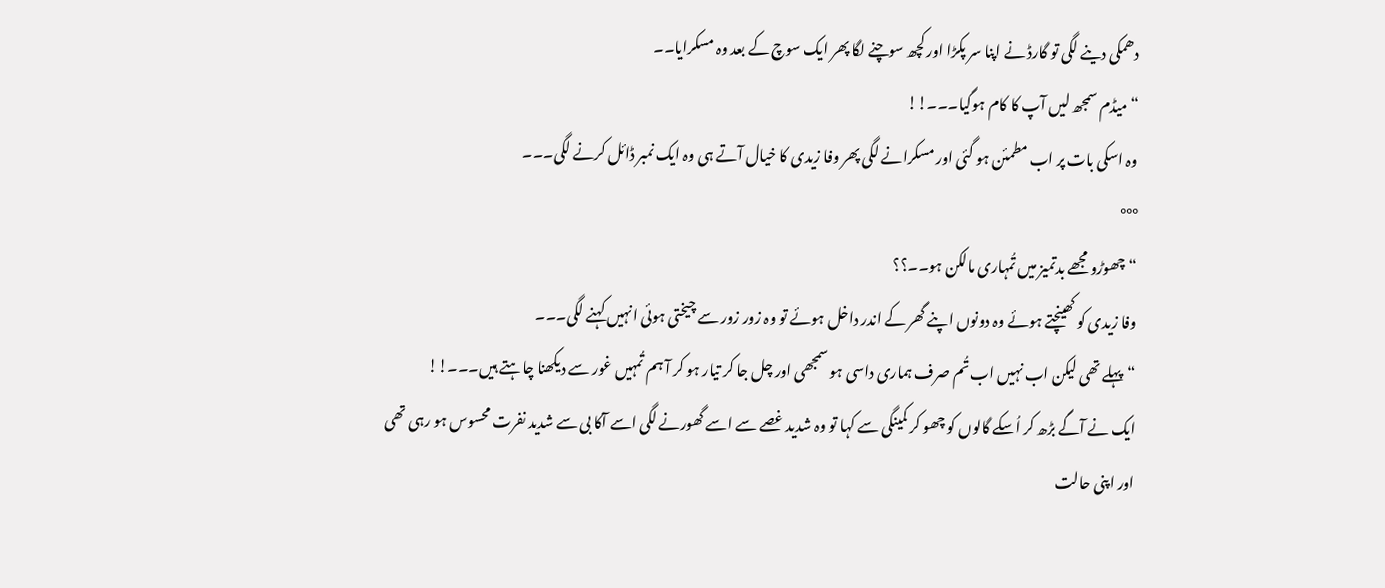دھمکی دینے لگی تو گارڈ نے اپنا سر پکڑا اور کچھ سوچنے لگا پھر ایک سوچ کے بعد وہ مسکرایا۔۔
“میڈم سمجھ لیں آپ کا کام ہوگیا۔۔۔!!
وہ اسکی بات پر اب مطمئن ہو گئی اور مسکرانے لگی پھر وفا زیدی کا خیال آتے ہی وہ ایک نمبر ڈائل کرنے لگی۔۔۔
°°°
“چھوڑو مجھے بدتمیز میں تُمہاری مالکن ہو۔۔؟؟
وفا زیدی کو کھینچتے ہوئے وہ دونوں اپنے گھر کے اندر داخل ہوئے تو وہ زور زور سے چیختی ہوئی انہیں کہنے لگی۔۔۔
“پہلے تھی لیکن اب نہیں اب تُم صرف ہماری داسی ہو سمجھی اور چل جا کر تیار ہو کر آ ہم تُمہیں غور سے دیکھنا چاہتے ہیں۔۔۔!!
ایک نے آگے بڑھ کر اُسکے گالوں کو چھو کر کمینگی سے کہا تو وہ شدید غصے سے اسے گھورنے لگی اسے آکا بی سے شدید نفرت محسوس ہو رہی تھی اور اپنی حالت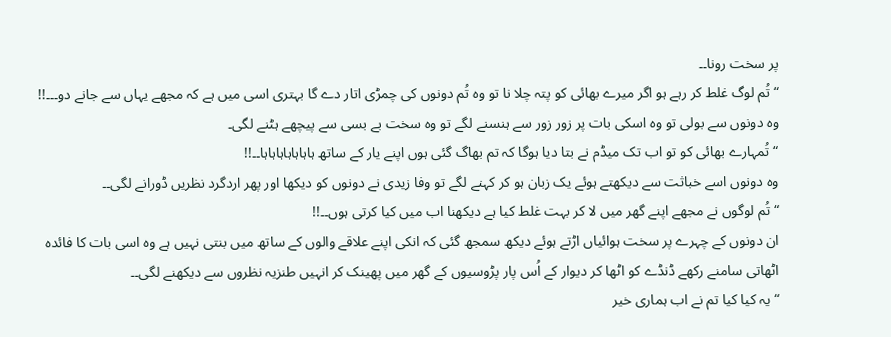پر سخت رونا۔۔
“تُم لوگ غلط کر رہے ہو اگر میرے بھائی کو پتہ چلا نا تو وہ تُم دونوں کی چمڑی اتار دے گا بہتری اسی میں ہے کہ مجھے یہاں سے جانے دو۔۔۔!!
وہ دونوں سے بولی تو وہ اسکی بات پر زور زور سے ہنسنے لگے تو وہ سخت بے بسی سے پیچھے ہٹنے لگی۔
“تُمہارے بھائی کو تو اب تک میڈم نے بتا دیا ہوگا کہ تم بھاگ گئی ہوں اپنے یار کے ساتھ ہاہاہاہاہاہاہا۔۔!!
وہ دونوں اسے خباثت سے دیکھتے ہوئے یک زبان ہو کر کہنے لگے تو وفا زیدی نے دونوں کو دیکھا اور پھر اردگرد نظریں ڈورانے لگی۔۔
“تُم لوگوں نے مجھے اپنے گھر میں لا کر بہت غلط کیا ہے دیکھنا اب میں کیا کرتی ہوں۔۔!!
ان دونوں کے چہرے پر سخت ہوائیاں اڑتے ہوئے دیکھ سمجھ گئی کہ انکی اپنے علاقے والوں کے ساتھ میں بنتی نہیں ہے وہ اسی بات کا فائدہ اٹھاتی سامنے رکھے ڈنڈے کو اٹھا کر دیوار کے اُس پار پڑوسیوں کے گھر میں پھینک کر انہیں طنزیہ نظروں سے دیکھنے لگی۔۔
“یہ کیا کیا تم نے اب ہماری خیر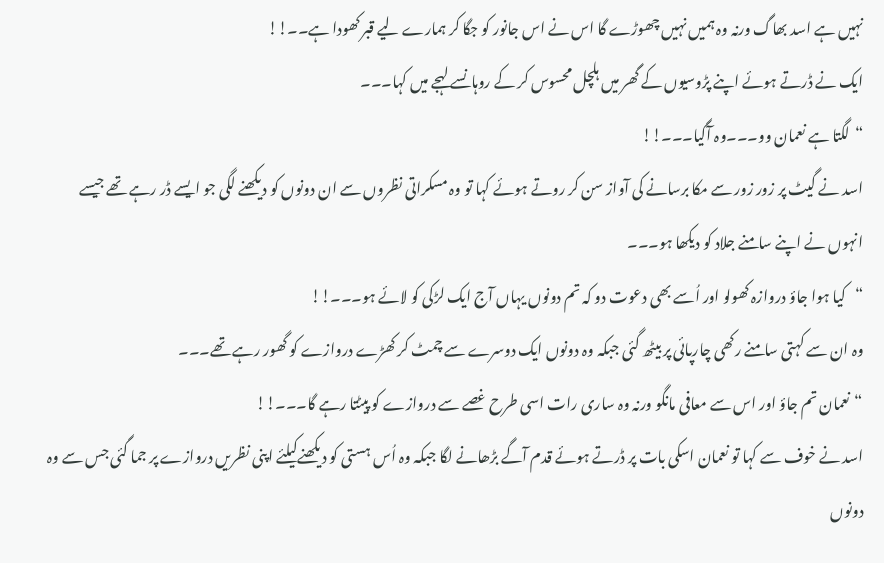نہیں ہے اسد بھاگ ورنہ وہ ہمیں نہیں چھوڑے گا اس نے اس جانور کو جگا کر ہمارے لیے قبر کھودا ہے۔۔!!
ایک نے ڈرتے ہوئے اپنے پڑوسیوں کے گھر میں ہلچل محسوس کر کے روہانسے لہجے میں کہا۔۔۔
“لگتا ہے نعمان وو۔۔۔وہ آگیا۔۔۔!!
اسد نے گیٹ پر زور زور سے مکا برسانے کی آواز سن کر روتے ہوئے کہا تو وہ مسکراتی نظروں سے ان دونوں کو دیکھنے لگی جو ایسے ڈر رہے تھے جیسے انہوں نے اپنے سامنے جلاد کو دیکھا ہو۔۔۔
“کیا ہوا جاؤ دروازہ کھولو اور اُسے بھی دعوت دو کہ تم دونوں یہاں آج ایک لڑکی کو لائے ہو۔۔۔!!
وہ ان سے کہتی سامنے رکھی چارپائی پر بیٹھ گئی جبکہ وہ دونوں ایک دوسرے سے چمٹ کر کھڑے دروازے کو گھور رہے تھے۔۔۔
“نعمان تم جاؤ اور اس سے معافی مانگو ورنہ وہ ساری رات اسی طرح غصے سے دروازے کو پیٹتا رہے گا۔۔۔!!
اسد نے خوف سے کہا تو نعمان اسکی بات پر ڈرتے ہوئے قدم آگے بڑھانے لگا جبکہ وہ اُس ہستی کو دیکھنےکیلئے اپنی نظریں دروازے پر جما گئی جس سے وہ دونوں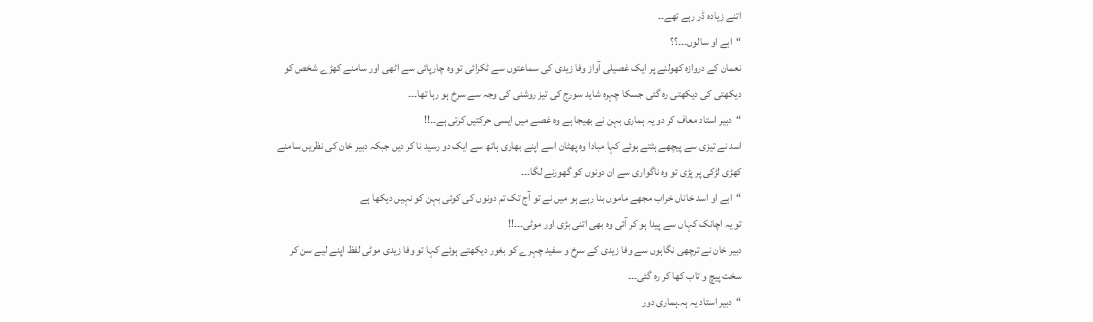اتنے زیادہ ڈر رہے تھے۔۔
“ابے او سالوں۔۔۔؟؟
نعمان کے دروازہ کھولنے پر ایک غصیلی آواز وفا زیدی کی سماعتوں سے ٹکرائی تو وہ چارپائی سے اٹھی اور سامنے کھڑے شخص کو دیکھتی کی دیکھتی رہ گئی جسکا چہرہ شاید سورج کی تیز روشنی کی وجہ سے سرخ ہو رہا تھا۔۔۔
“دبیر استاد معاف کر دو یہ ہماری بہن نے بھیجا ہے وہ غصے میں ایسی حرکتیں کرتی ہے۔۔!!
اسد نے تیزی سے پیچھے ہٹتے ہوئے کہا مبادا وہ پھٹان اسے اپنے بھاری ہاتھ سے ایک دو رسید نا کر دیں جبکہ دبیر خان کی نظریں سامنے کھڑی لڑکی پر پڑی تو وہ ناگواری سے ان دونوں کو گھورنے لگا۔۔۔
“ابے او اسد خاناں خراب مجھے ماموں بنا رہے ہو میں نے تو آج تک تم دونوں کی کوئی بہن کو نہیں دیکھا ہے
تو یہ اچانک کہاں سے پیدا ہو کر آئی وہ بھی اتنی بڑی اور موٹی۔۔۔!!
دبیر خان نے ترچھی نگاہوں سے وفا زیدی کے سرخ و سفید چہرے کو بغور دیکھتے ہوئے کہا تو وفا زیدی موٹی لفظ اپنے لیے سن کر سخت پیچ و تاب کھا کر رہ گئی۔۔۔
“دبیر استاد یہ ہہ۔ہماری دور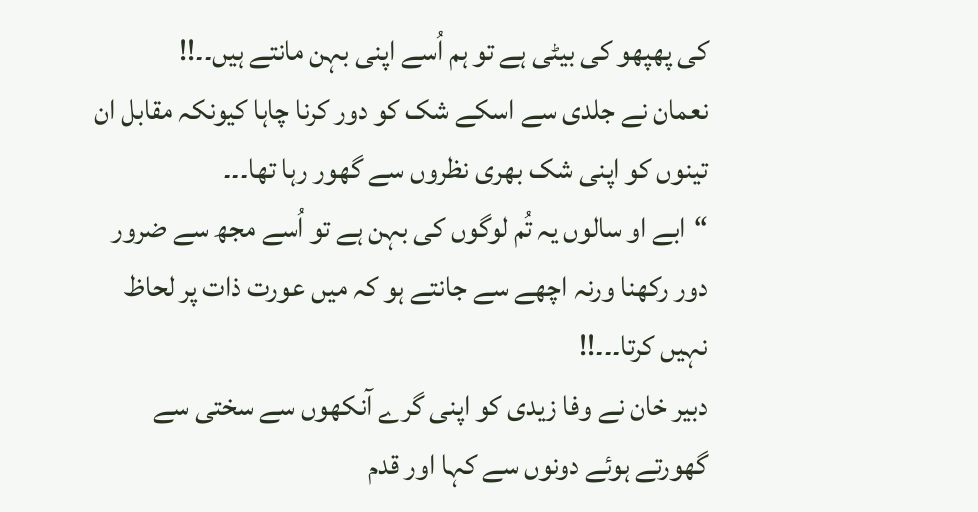کی پھپھو کی بیٹی ہے تو ہم اُسے اپنی بہن مانتے ہیں۔۔!!
نعمان نے جلدی سے اسکے شک کو دور کرنا چاہا کیونکہ مقابل ان تینوں کو اپنی شک بھری نظروں سے گھور رہا تھا۔۔۔
“ابے او سالوں یہ تُم لوگوں کی بہن ہے تو اُسے مجھ سے ضرور دور رکھنا ورنہ اچھے سے جانتے ہو کہ میں عورت ذات پر لحاظ نہیں کرتا۔۔۔!!
دبیر خان نے وفا زیدی کو اپنی گرے آنکھوں سے سختی سے گھورتے ہوئے دونوں سے کہا اور قدم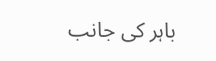باہر کی جانب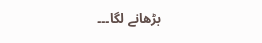بڑھانے لگا۔۔۔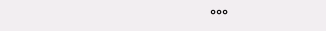°°°